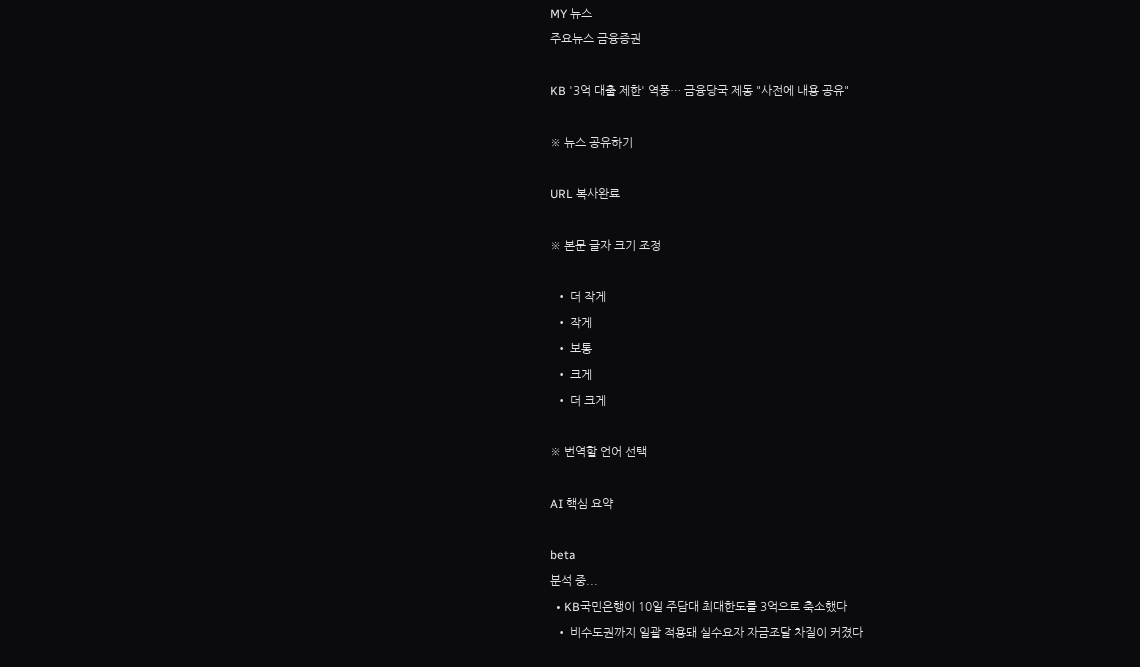MY 뉴스
주요뉴스 금융증권

KB '3억 대출 제한' 역풍… 금융당국 제동 "사전에 내용 공유"

※ 뉴스 공유하기

URL 복사완료

※ 본문 글자 크기 조정

  • 더 작게
  • 작게
  • 보통
  • 크게
  • 더 크게

※ 번역할 언어 선택

AI 핵심 요약

beta
분석 중...
  • KB국민은행이 10일 주담대 최대한도를 3억으로 축소했다
  • 비수도권까지 일괄 적용돼 실수요자 자금조달 차질이 커졌다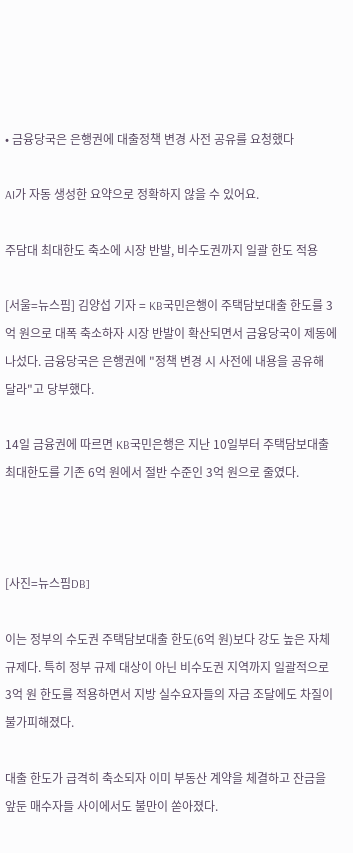• 금융당국은 은행권에 대출정책 변경 사전 공유를 요청했다

AI가 자동 생성한 요약으로 정확하지 않을 수 있어요.

주담대 최대한도 축소에 시장 반발, 비수도권까지 일괄 한도 적용

[서울=뉴스핌] 김양섭 기자 = KB국민은행이 주택담보대출 한도를 3억 원으로 대폭 축소하자 시장 반발이 확산되면서 금융당국이 제동에 나섰다. 금융당국은 은행권에 "정책 변경 시 사전에 내용을 공유해 달라"고 당부했다.

14일 금융권에 따르면 KB국민은행은 지난 10일부터 주택담보대출 최대한도를 기존 6억 원에서 절반 수준인 3억 원으로 줄였다.



[사진=뉴스핌DB]

이는 정부의 수도권 주택담보대출 한도(6억 원)보다 강도 높은 자체 규제다. 특히 정부 규제 대상이 아닌 비수도권 지역까지 일괄적으로 3억 원 한도를 적용하면서 지방 실수요자들의 자금 조달에도 차질이 불가피해졌다.

대출 한도가 급격히 축소되자 이미 부동산 계약을 체결하고 잔금을 앞둔 매수자들 사이에서도 불만이 쏟아졌다.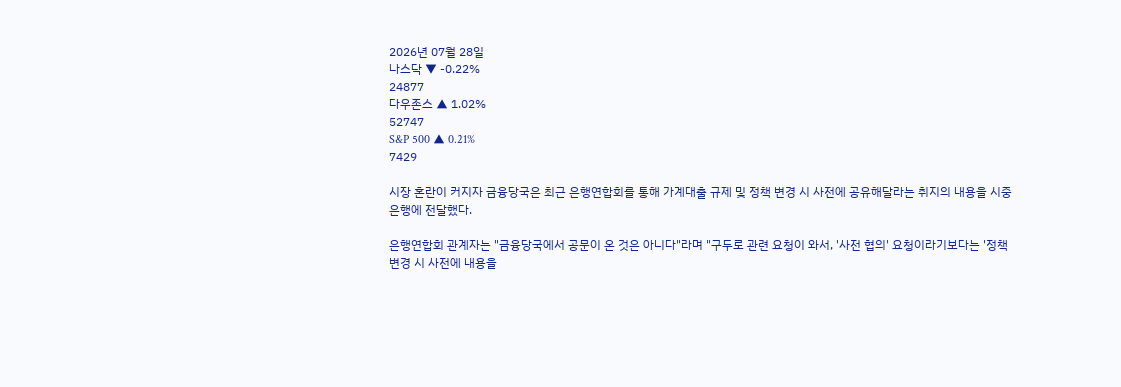2026년 07월 28일
나스닥 ▼ -0.22%
24877
다우존스 ▲ 1.02%
52747
S&P 500 ▲ 0.21%
7429

시장 혼란이 커지자 금융당국은 최근 은행연합회를 통해 가계대출 규제 및 정책 변경 시 사전에 공유해달라는 취지의 내용을 시중은행에 전달했다.

은행연합회 관계자는 "금융당국에서 공문이 온 것은 아니다"라며 "구두로 관련 요청이 와서, '사전 협의' 요청이라기보다는 '정책 변경 시 사전에 내용을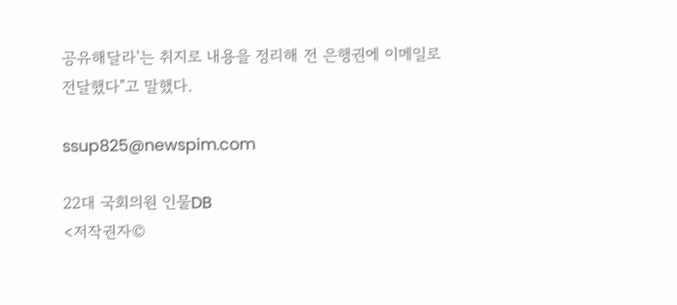공유해달라'는 취지로 내용을 정리해 전 은행권에 이메일로 전달했다"고 말했다.

ssup825@newspim.com

22대 국회의원 인물DB
<저작권자©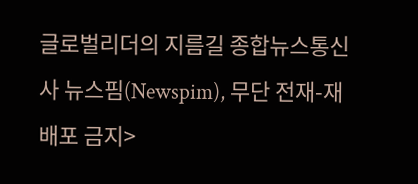글로벌리더의 지름길 종합뉴스통신사 뉴스핌(Newspim), 무단 전재-재배포 금지>